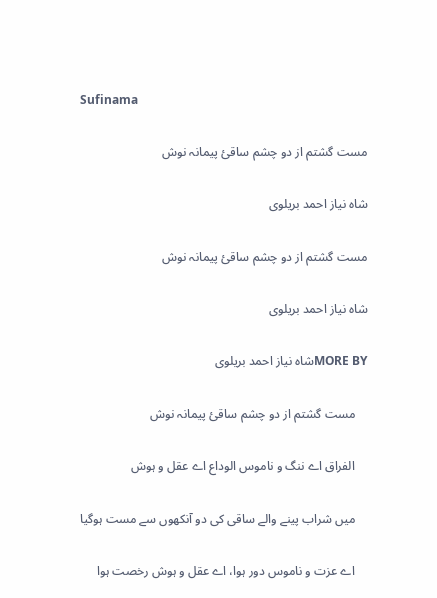Sufinama

مست گشتم از دو چشم ساقیٔ پیمانہ نوش

شاہ نیاز احمد بریلوی

مست گشتم از دو چشم ساقیٔ پیمانہ نوش

شاہ نیاز احمد بریلوی

MORE BYشاہ نیاز احمد بریلوی

    مست گشتم از دو چشم ساقیٔ پیمانہ نوش

    الفراق اے ننگ و ناموس الوداع اے عقل و ہوش

    میں شراب پینے والے ساقی کی دو آنکھوں سے مست ہوگیا

    اے عزت و ناموس دور ہوا، اے عقل و ہوش رخصت ہوا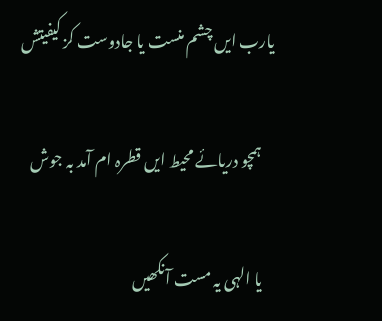یارب ایں چشم منست یا جادوست کز کیفیتش

    ہمچو دریائے محیط ایں قطرہ ام آمد بہ جوش

    یا الہی یہ مست آنکھیں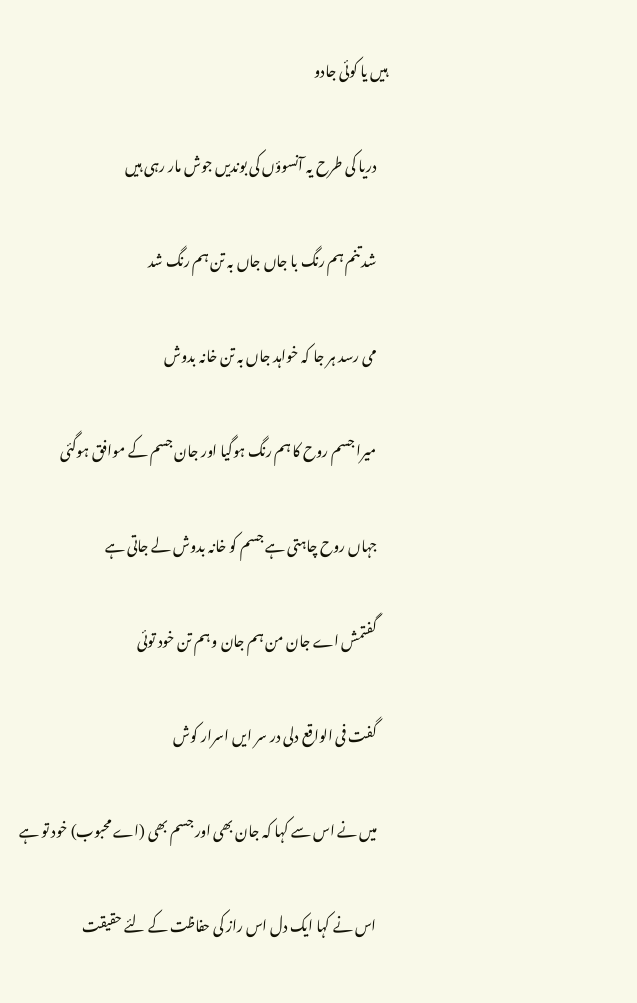ہیں یا کوئی جادو

    دریا کی طرح یہ آنسوؤں کی بوندیں جوش مار رہی ہیں

    شد تنم ہم رنگ با جاں جاں بہ تن ہم رنگ شد

    می رسد ہر جا کہ خواہد جاں بہ تن خانہ بدوش

    میرا جسم روح کا ہم رنگ ہوگیا اور جان جسم کے موافق ہوگئی

    جہاں روح چاہتی ہے جسم کو خانہ بدوش لے جاتی ہے

    گفتمش اے جان من ہم جان و ہم تن خود توئی

    گفت فی الواقع دلی در سر ایں اسرار کوش

    میں نے اس سے کہا کہ جان بھی اور جسم بھی (اے محبوب) خود تو ہے

    اس نے کہا ایک دل اس راز کی حفاظت کے لئے حقیقت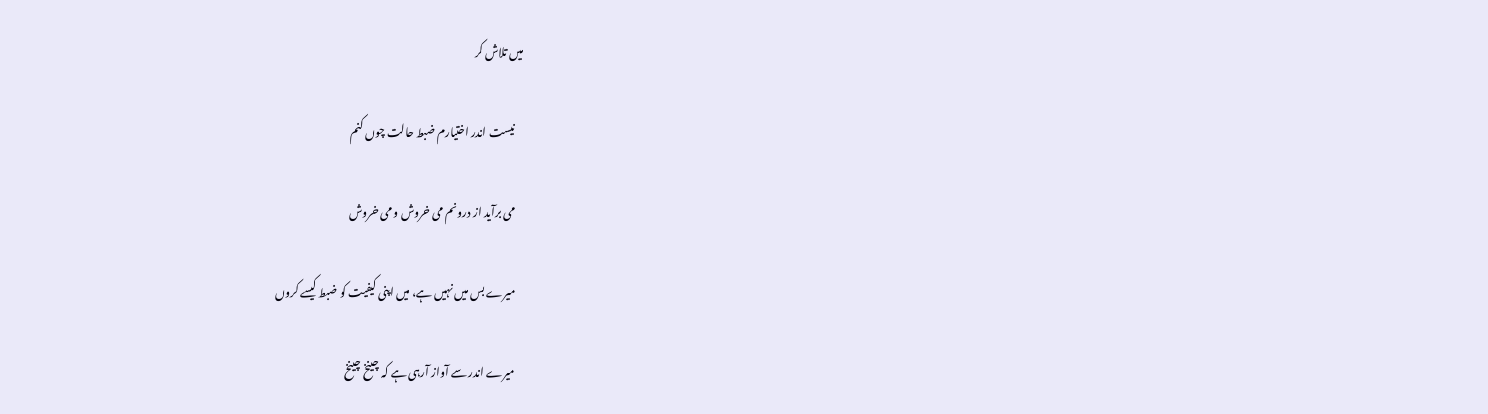میں تلاش کر

    نیست اندر اختیارم ضبط حالت چوں کنم

    می برآید از درونم می خروش و می خروش

    میرے بس میں نہیں ہے، میں اپنی کیفیت کو ضبط کیسے کروں

    میرے اندر سے آواز آرہی ہے کہ چینخ چینخ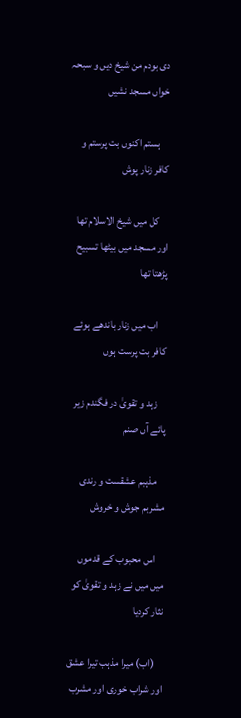دی بودم من شیخ دیں و سبحہ خواں مسجد نشیں

    ہستم اکنوں بت پرستم و کافر زنار پوش

    کل میں شیخ الاسلام تھا اور مسجد میں بیٹھا تسبیح پڑھتا تھا

    اب میں زنار باندھے ہوئے کافر بت پرست ہوں

    زہد و تقویٰ در فگندم زیر پائے آں صنم

    مذہبم عشقست و رندی مشربم جوش و خروش

    اس محبوب کے قدموں میں میں نے زہد و تقویٰ کو نثار کردیا

    (اب) میرا مذہب تیرا عشق اور شراب خوری اور مشرب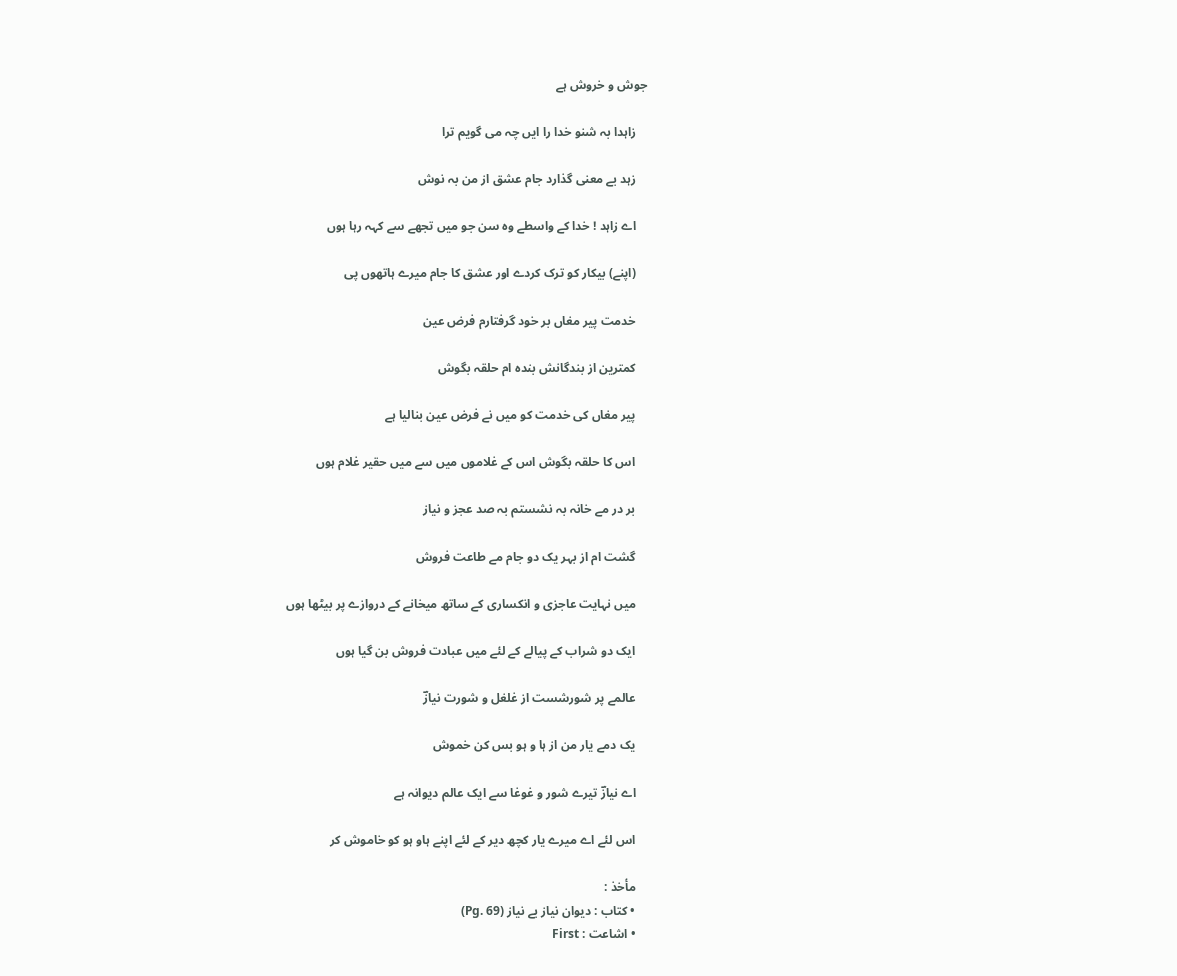جوش و خروش ہے

    زاہدا بہ شنو خدا را ایں چہ می گویم ترا

    زہد بے معنی گذارد جام عشق از من بہ نوش

    اے زاہد ! خدا کے واسطے وہ سن جو میں تجھے سے کہہ رہا ہوں

    (اپنے) بیکار کو ترک کردے اور عشق کا جام میرے ہاتھوں پی

    خدمت پیر مغاں بر خود گرفتارم فرض عین

    کمترین از بندگانش بندہ ام حلقہ بگوش

    پیر مغاں کی خدمت کو میں نے فرض عین بنالیا ہے

    اس کا حلقہ بگوش اس کے غلاموں میں سے میں حقیر غلام ہوں

    بر در مے خانہ بہ نشستم بہ صد عجز و نیاز

    گشت ام از بہر یک دو جام مے طاعت فروش

    میں نہایت عاجزی و انکساری کے ساتھ میخانے کے دروازے پر بیٹھا ہوں

    ایک دو شراب کے پیالے کے لئے میں عبادت فروش بن گیا ہوں

    عالمے پر شورشست از غلغل و شورت نیازؔ

    یک دمے یار من از ہا و ہو بس کن خموش

    اے نیازؔ تیرے شور و غوغا سے ایک عالم دیوانہ ہے

    اس لئے اے میرے یار کچھ دیر کے لئے اپنے ہاو ہو کو خاموش کر

    مأخذ :
    • کتاب : دیوان نیاز بے نیاز (Pg. 69)
    • اشاعت : First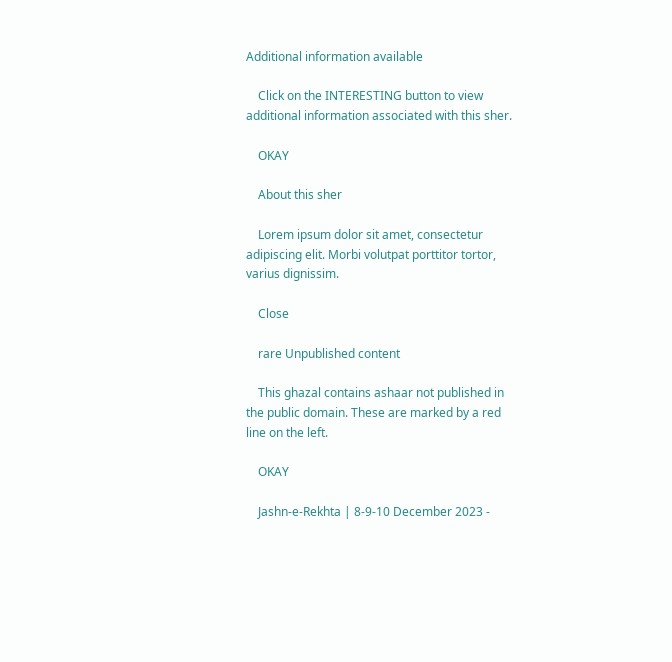Additional information available

    Click on the INTERESTING button to view additional information associated with this sher.

    OKAY

    About this sher

    Lorem ipsum dolor sit amet, consectetur adipiscing elit. Morbi volutpat porttitor tortor, varius dignissim.

    Close

    rare Unpublished content

    This ghazal contains ashaar not published in the public domain. These are marked by a red line on the left.

    OKAY

    Jashn-e-Rekhta | 8-9-10 December 2023 -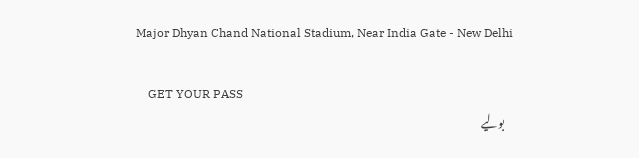Major Dhyan Chand National Stadium, Near India Gate - New Delhi

    GET YOUR PASS
    بولیے